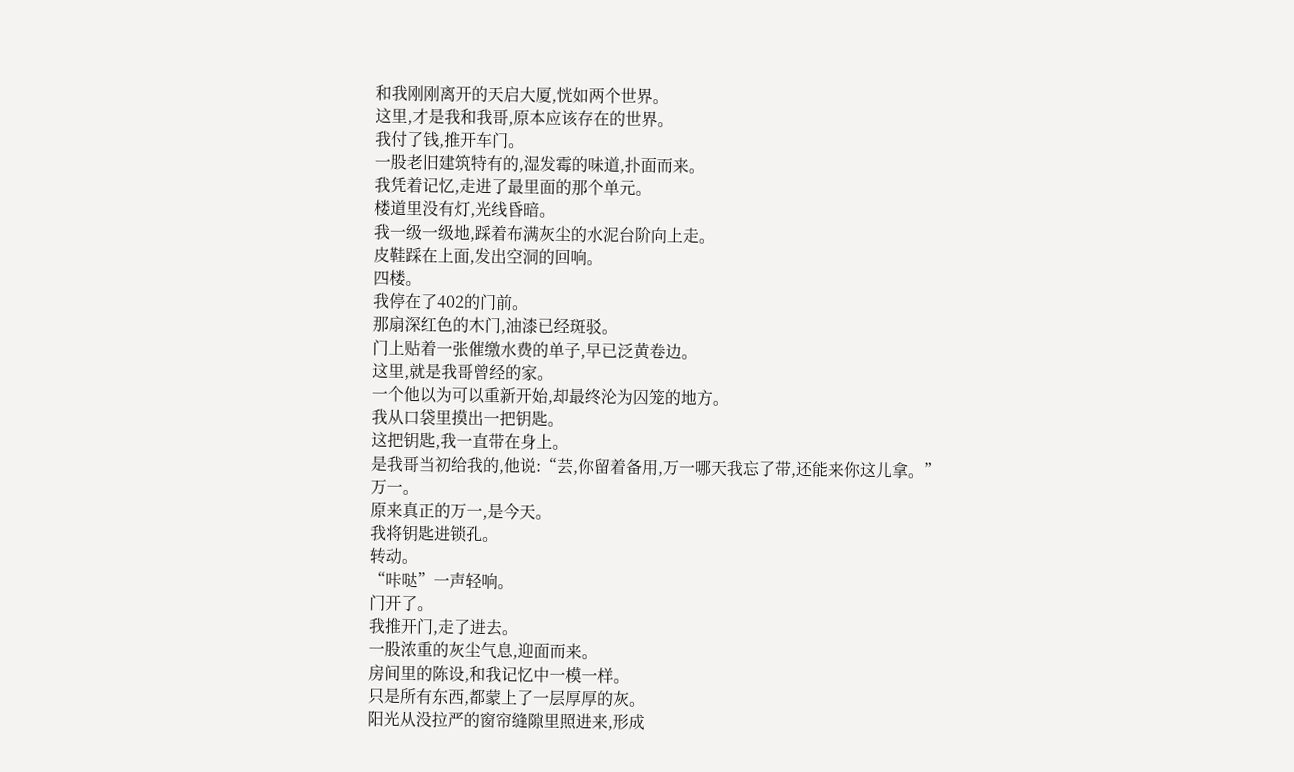和我刚刚离开的天启大厦,恍如两个世界。
这里,才是我和我哥,原本应该存在的世界。
我付了钱,推开车门。
一股老旧建筑特有的,湿发霉的味道,扑面而来。
我凭着记忆,走进了最里面的那个单元。
楼道里没有灯,光线昏暗。
我一级一级地,踩着布满灰尘的水泥台阶向上走。
皮鞋踩在上面,发出空洞的回响。
四楼。
我停在了402的门前。
那扇深红色的木门,油漆已经斑驳。
门上贴着一张催缴水费的单子,早已泛黄卷边。
这里,就是我哥曾经的家。
一个他以为可以重新开始,却最终沦为囚笼的地方。
我从口袋里摸出一把钥匙。
这把钥匙,我一直带在身上。
是我哥当初给我的,他说:“芸,你留着备用,万一哪天我忘了带,还能来你这儿拿。”
万一。
原来真正的万一,是今天。
我将钥匙进锁孔。
转动。
“咔哒”一声轻响。
门开了。
我推开门,走了进去。
一股浓重的灰尘气息,迎面而来。
房间里的陈设,和我记忆中一模一样。
只是所有东西,都蒙上了一层厚厚的灰。
阳光从没拉严的窗帘缝隙里照进来,形成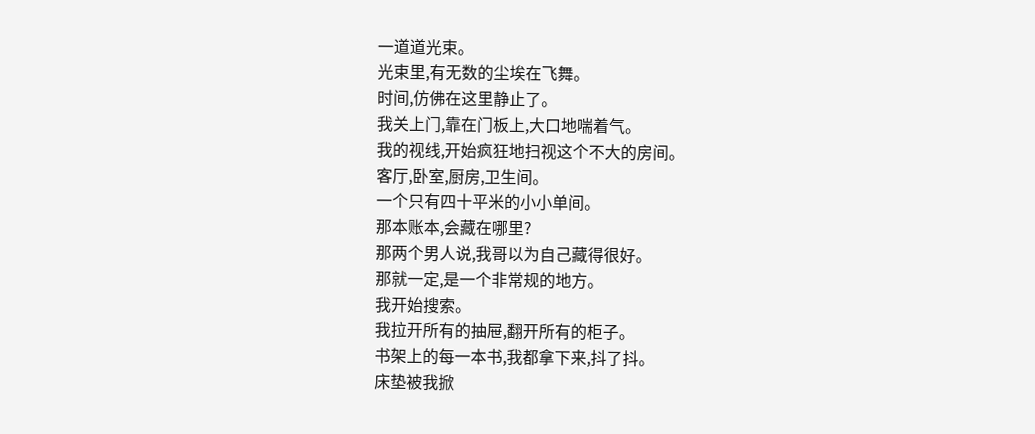一道道光束。
光束里,有无数的尘埃在飞舞。
时间,仿佛在这里静止了。
我关上门,靠在门板上,大口地喘着气。
我的视线,开始疯狂地扫视这个不大的房间。
客厅,卧室,厨房,卫生间。
一个只有四十平米的小小单间。
那本账本,会藏在哪里?
那两个男人说,我哥以为自己藏得很好。
那就一定,是一个非常规的地方。
我开始搜索。
我拉开所有的抽屉,翻开所有的柜子。
书架上的每一本书,我都拿下来,抖了抖。
床垫被我掀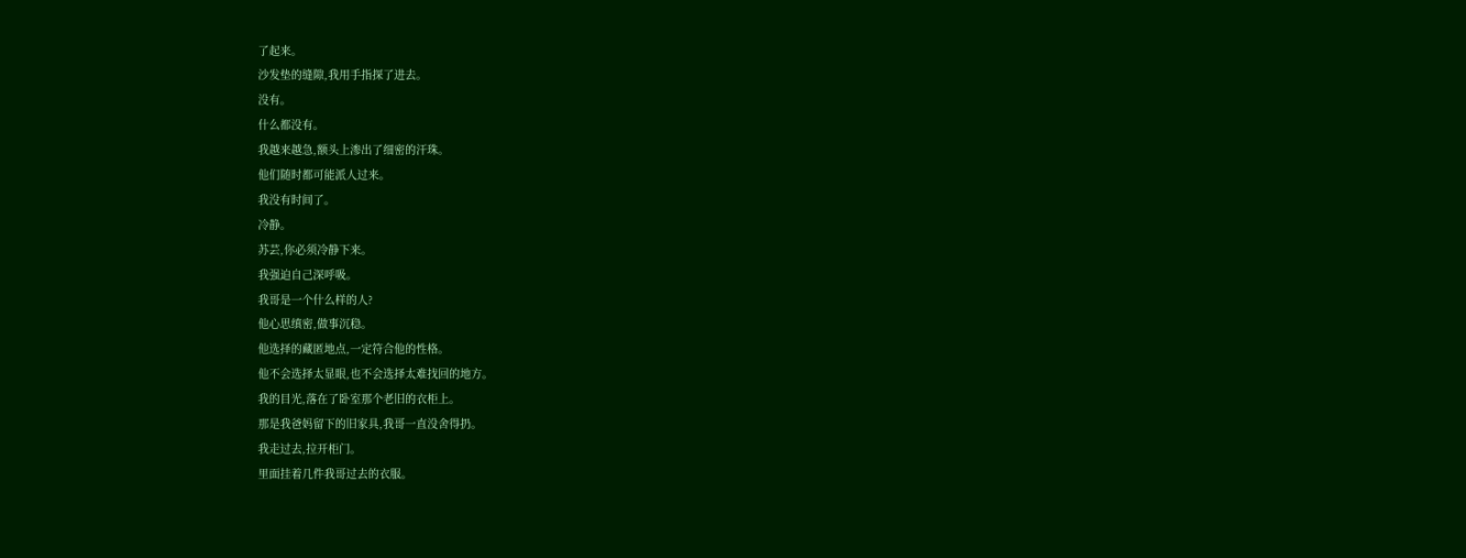了起来。
沙发垫的缝隙,我用手指探了进去。
没有。
什么都没有。
我越来越急,额头上渗出了细密的汗珠。
他们随时都可能派人过来。
我没有时间了。
冷静。
苏芸,你必须冷静下来。
我强迫自己深呼吸。
我哥是一个什么样的人?
他心思缜密,做事沉稳。
他选择的藏匿地点,一定符合他的性格。
他不会选择太显眼,也不会选择太难找回的地方。
我的目光,落在了卧室那个老旧的衣柜上。
那是我爸妈留下的旧家具,我哥一直没舍得扔。
我走过去,拉开柜门。
里面挂着几件我哥过去的衣服。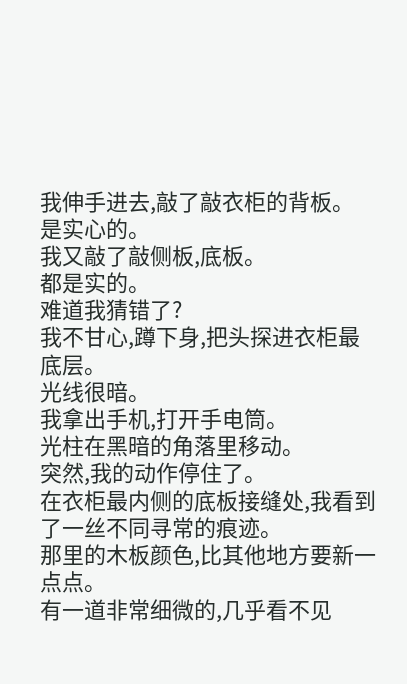我伸手进去,敲了敲衣柜的背板。
是实心的。
我又敲了敲侧板,底板。
都是实的。
难道我猜错了?
我不甘心,蹲下身,把头探进衣柜最底层。
光线很暗。
我拿出手机,打开手电筒。
光柱在黑暗的角落里移动。
突然,我的动作停住了。
在衣柜最内侧的底板接缝处,我看到了一丝不同寻常的痕迹。
那里的木板颜色,比其他地方要新一点点。
有一道非常细微的,几乎看不见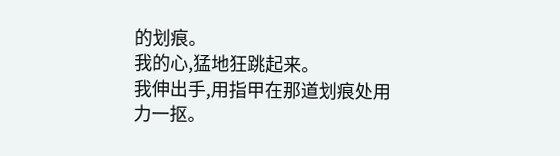的划痕。
我的心,猛地狂跳起来。
我伸出手,用指甲在那道划痕处用力一抠。